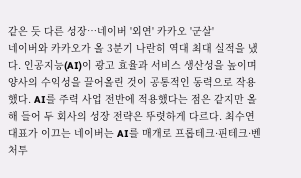같은 듯 다른 성장…네이버 '외연' 카카오 '군살'
네이버와 카카오가 올 3분기 나란히 역대 최대 실적을 냈다. 인공지능(AI)이 광고 효율과 서비스 생산성을 높이며 양사의 수익성을 끌어올린 것이 공통적인 동력으로 작용했다. AI를 주력 사업 전반에 적용했다는 점은 같지만 올해 들어 두 회사의 성장 전략은 뚜렷하게 다르다. 최수연 대표가 이끄는 네이버는 AI를 매개로 프롭테크·핀테크·벤처투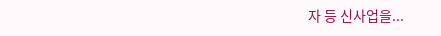자 등 신사업을...